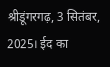श्रीडूंगरगढ़, 3 सितंबर, 2025। ईद का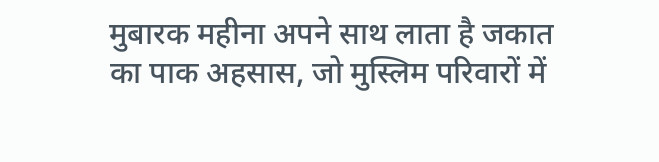मुबारक महीना अपने साथ लाता है जकात का पाक अहसास, जो मुस्लिम परिवारों में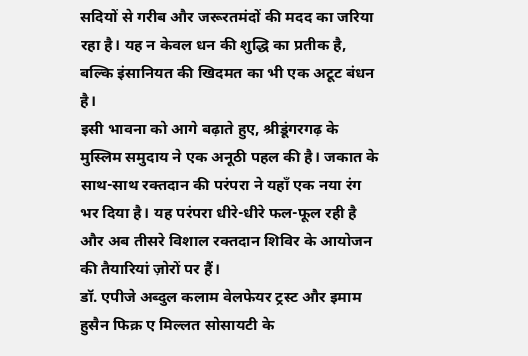सदियों से गरीब और जरूरतमंदों की मदद का जरिया रहा है। यह न केवल धन की शुद्धि का प्रतीक है, बल्कि इंसानियत की खिदमत का भी एक अटूट बंधन है।
इसी भावना को आगे बढ़ाते हुए, श्रीडूंगरगढ़ के मुस्लिम समुदाय ने एक अनूठी पहल की है। जकात के साथ-साथ रक्तदान की परंपरा ने यहाँ एक नया रंग भर दिया है। यह परंपरा धीरे-धीरे फल-फूल रही है और अब तीसरे विशाल रक्तदान शिविर के आयोजन की तैयारियां ज़ोरों पर हैं।
डॉ. एपीजे अब्दुल कलाम वेलफेयर ट्रस्ट और इमाम हुसैन फिक्र ए मिल्लत सोसायटी के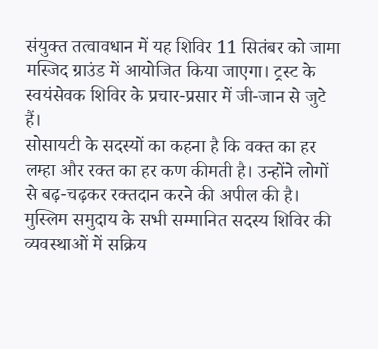संयुक्त तत्वावधान में यह शिविर 11 सितंबर को जामा मस्जिद ग्राउंड में आयोजित किया जाएगा। ट्रस्ट के स्वयंसेवक शिविर के प्रचार-प्रसार में जी-जान से जुटे हैं।
सोसायटी के सदस्यों का कहना है कि वक्त का हर लम्हा और रक्त का हर कण कीमती है। उन्होंने लोगों से बढ़-चढ़कर रक्तदान करने की अपील की है। मुस्लिम समुदाय के सभी सम्मानित सदस्य शिविर की व्यवस्थाओं में सक्रिय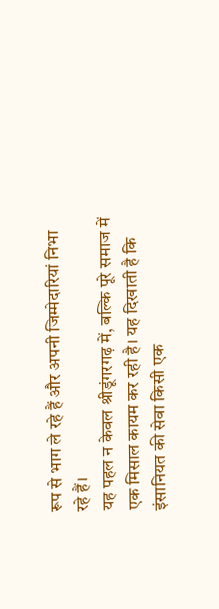रूप से भाग ले रहे हैं और अपनी जिम्मेदारियां निभा रहे हैं।
यह पहल न केवल श्रीडूंगरगढ़ में, बल्कि पूरे समाज में एक मिसाल कायम कर रही है। यह दिखाती है कि इंसानियत की सेवा किसी एक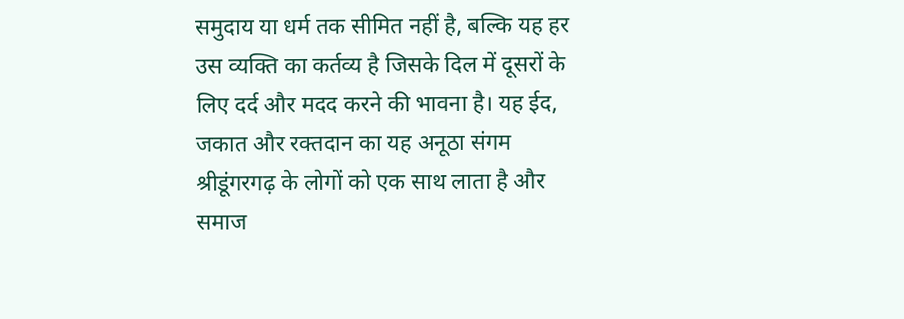समुदाय या धर्म तक सीमित नहीं है, बल्कि यह हर उस व्यक्ति का कर्तव्य है जिसके दिल में दूसरों के लिए दर्द और मदद करने की भावना है। यह ईद, जकात और रक्तदान का यह अनूठा संगम श्रीडूंगरगढ़ के लोगों को एक साथ लाता है और समाज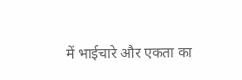में भाईचारे और एकता का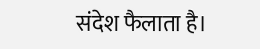संदेश फैलाता है।